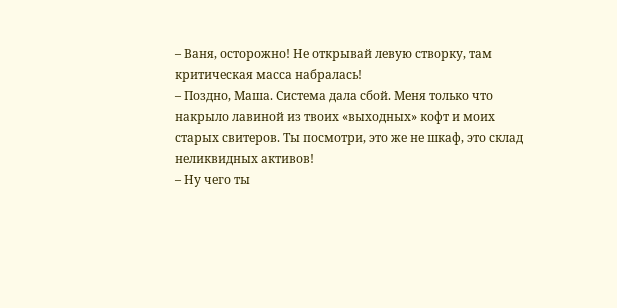– Ваня, осторожно! Не открывай левую створку, там критическая масса набралась!
– Поздно, Маша. Система дала сбой. Меня только что накрыло лавиной из твоих «выходных» кофт и моих старых свитеров. Ты посмотри, это же не шкаф, это склад неликвидных активов!
– Ну чего ты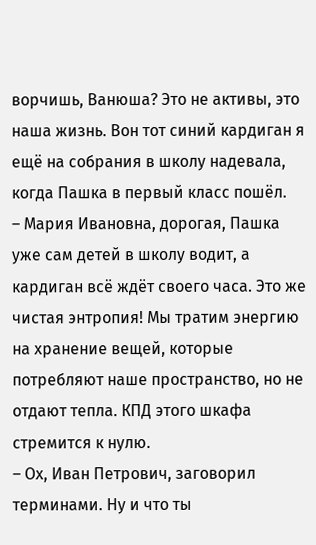ворчишь, Ванюша? Это не активы, это наша жизнь. Вон тот синий кардиган я ещё на собрания в школу надевала, когда Пашка в первый класс пошёл.
– Мария Ивановна, дорогая, Пашка уже сам детей в школу водит, а кардиган всё ждёт своего часа. Это же чистая энтропия! Мы тратим энергию на хранение вещей, которые потребляют наше пространство, но не отдают тепла. КПД этого шкафа стремится к нулю.
– Ох, Иван Петрович, заговорил терминами. Ну и что ты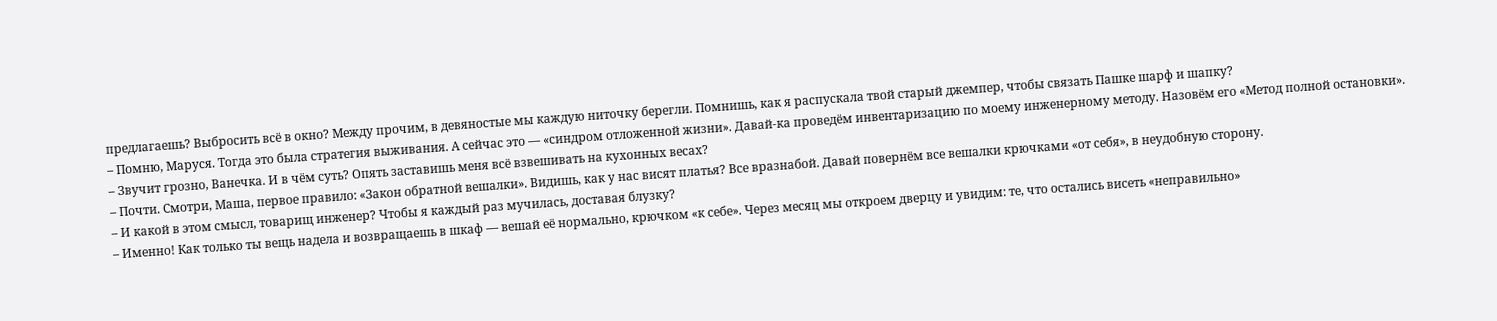предлагаешь? Выбросить всё в окно? Между прочим, в девяностые мы каждую ниточку берегли. Помнишь, как я распускала твой старый джемпер, чтобы связать Пашке шарф и шапку?
– Помню, Маруся. Тогда это была стратегия выживания. А сейчас это — «синдром отложенной жизни». Давай-ка проведём инвентаризацию по моему инженерному методу. Назовём его «Метод полной остановки».
– Звучит грозно, Ванечка. И в чём суть? Опять заставишь меня всё взвешивать на кухонных весах?
– Почти. Смотри, Маша, первое правило: «Закон обратной вешалки». Видишь, как у нас висят платья? Все вразнабой. Давай повернём все вешалки крючками «от себя», в неудобную сторону.
– И какой в этом смысл, товарищ инженер? Чтобы я каждый раз мучилась, доставая блузку?
– Именно! Как только ты вещь надела и возвращаешь в шкаф — вешай её нормально, крючком «к себе». Через месяц мы откроем дверцу и увидим: те, что остались висеть «неправильно»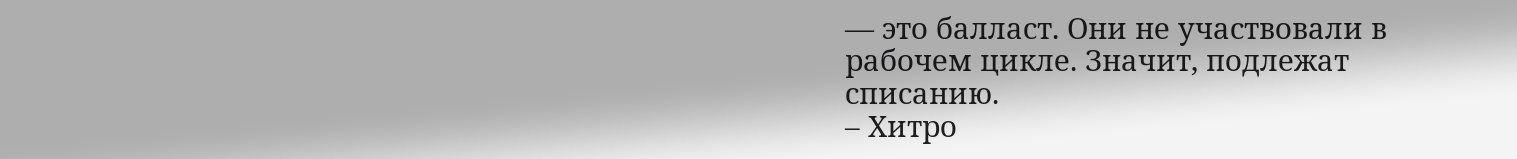— это балласт. Они не участвовали в рабочем цикле. Значит, подлежат списанию.
– Хитро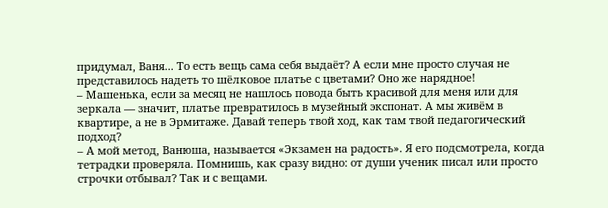придумал, Ваня... То есть вещь сама себя выдаёт? А если мне просто случая не представилось надеть то шёлковое платье с цветами? Оно же нарядное!
– Машенька, если за месяц не нашлось повода быть красивой для меня или для зеркала — значит, платье превратилось в музейный экспонат. А мы живём в квартире, а не в Эрмитаже. Давай теперь твой ход, как там твой педагогический подход?
– А мой метод, Ванюша, называется «Экзамен на радость». Я его подсмотрела, когда тетрадки проверяла. Помнишь, как сразу видно: от души ученик писал или просто строчки отбывал? Так и с вещами.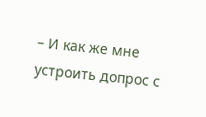– И как же мне устроить допрос с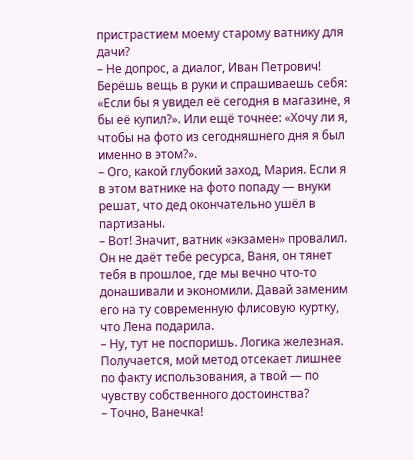пристрастием моему старому ватнику для дачи?
– Не допрос, а диалог, Иван Петрович! Берёшь вещь в руки и спрашиваешь себя: «Если бы я увидел её сегодня в магазине, я бы её купил?». Или ещё точнее: «Хочу ли я, чтобы на фото из сегодняшнего дня я был именно в этом?».
– Ого, какой глубокий заход, Мария. Если я в этом ватнике на фото попаду — внуки решат, что дед окончательно ушёл в партизаны.
– Вот! Значит, ватник «экзамен» провалил. Он не даёт тебе ресурса, Ваня, он тянет тебя в прошлое, где мы вечно что-то донашивали и экономили. Давай заменим его на ту современную флисовую куртку, что Лена подарила.
– Ну, тут не поспоришь. Логика железная. Получается, мой метод отсекает лишнее по факту использования, а твой — по чувству собственного достоинства?
– Точно, Ванечка!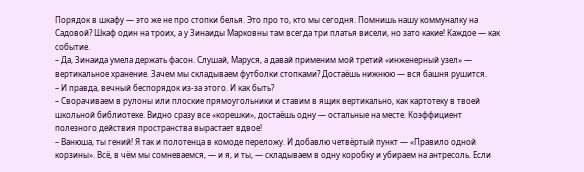Порядок в шкафу — это же не про стопки белья. Это про то, кто мы сегодня. Помнишь нашу коммуналку на Садовой? Шкаф один на троих, а у Зинаиды Марковны там всегда три платья висели, но зато какие! Каждое — как событие.
– Да, Зинаида умела держать фасон. Слушай, Маруся, а давай применим мой третий «инженерный узел» — вертикальное хранение. Зачем мы складываем футболки стопками? Достаёшь нижнюю — вся башня рушится.
– И правда, вечный беспорядок из-за этого. И как быть?
– Сворачиваем в рулоны или плоские прямоугольники и ставим в ящик вертикально, как картотеку в твоей школьной библиотеке. Видно сразу все «корешки», достаёшь одну — остальные на месте. Коэффициент полезного действия пространства вырастает вдвое!
– Ванюша, ты гений! Я так и полотенца в комоде переложу. И добавлю четвёртый пункт — «Правило одной корзины». Всё, в чём мы сомневаемся, — и я, и ты, — складываем в одну коробку и убираем на антресоль. Если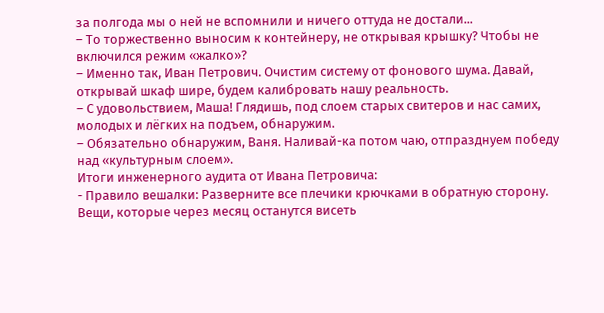за полгода мы о ней не вспомнили и ничего оттуда не достали...
– То торжественно выносим к контейнеру, не открывая крышку? Чтобы не включился режим «жалко»?
– Именно так, Иван Петрович. Очистим систему от фонового шума. Давай, открывай шкаф шире, будем калибровать нашу реальность.
– С удовольствием, Маша! Глядишь, под слоем старых свитеров и нас самих, молодых и лёгких на подъем, обнаружим.
– Обязательно обнаружим, Ваня. Наливай-ка потом чаю, отпразднуем победу над «культурным слоем».
Итоги инженерного аудита от Ивана Петровича:
- Правило вешалки: Разверните все плечики крючками в обратную сторону. Вещи, которые через месяц останутся висеть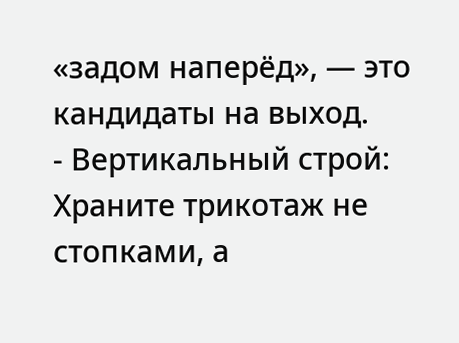«задом наперёд», — это кандидаты на выход.
- Вертикальный строй: Храните трикотаж не стопками, а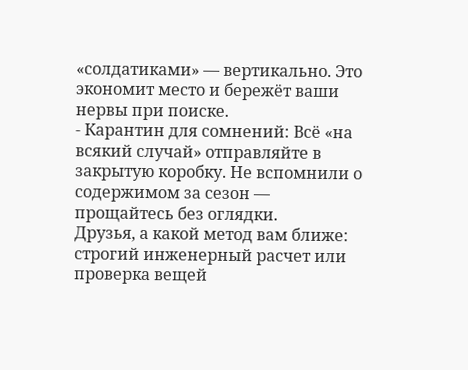«солдатиками» — вертикально. Это экономит место и бережёт ваши нервы при поиске.
- Карантин для сомнений: Всё «на всякий случай» отправляйте в закрытую коробку. Не вспомнили о содержимом за сезон — прощайтесь без оглядки.
Друзья, а какой метод вам ближе: строгий инженерный расчет или проверка вещей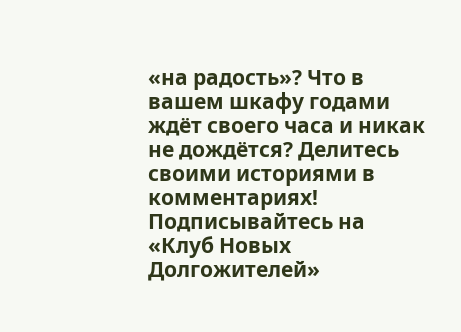«на радость»? Что в вашем шкафу годами ждёт своего часа и никак не дождётся? Делитесь своими историями в комментариях! Подписывайтесь на «Клуб Новых Долгожителей»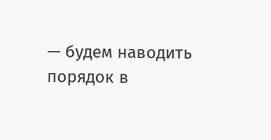— будем наводить порядок в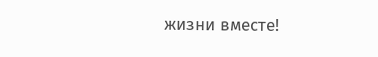жизни вместе!